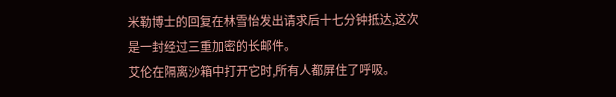米勒博士的回复在林雪怡发出请求后十七分钟抵达,这次是一封经过三重加密的长邮件。
艾伦在隔离沙箱中打开它时,所有人都屏住了呼吸。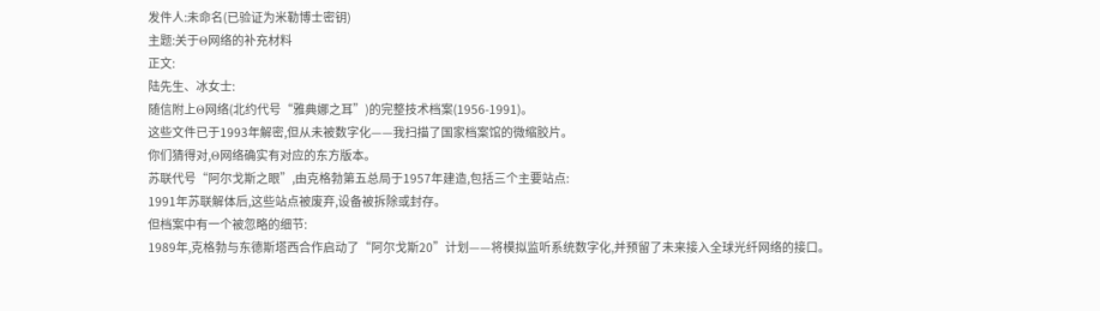发件人:未命名(已验证为米勒博士密钥)
主题:关于Θ网络的补充材料
正文:
陆先生、冰女士:
随信附上Θ网络(北约代号“雅典娜之耳”)的完整技术档案(1956-1991)。
这些文件已于1993年解密,但从未被数字化——我扫描了国家档案馆的微缩胶片。
你们猜得对,Θ网络确实有对应的东方版本。
苏联代号“阿尔戈斯之眼”,由克格勃第五总局于1957年建造,包括三个主要站点:
1991年苏联解体后,这些站点被废弃,设备被拆除或封存。
但档案中有一个被忽略的细节:
1989年,克格勃与东德斯塔西合作启动了“阿尔戈斯20”计划——将模拟监听系统数字化,并预留了未来接入全球光纤网络的接口。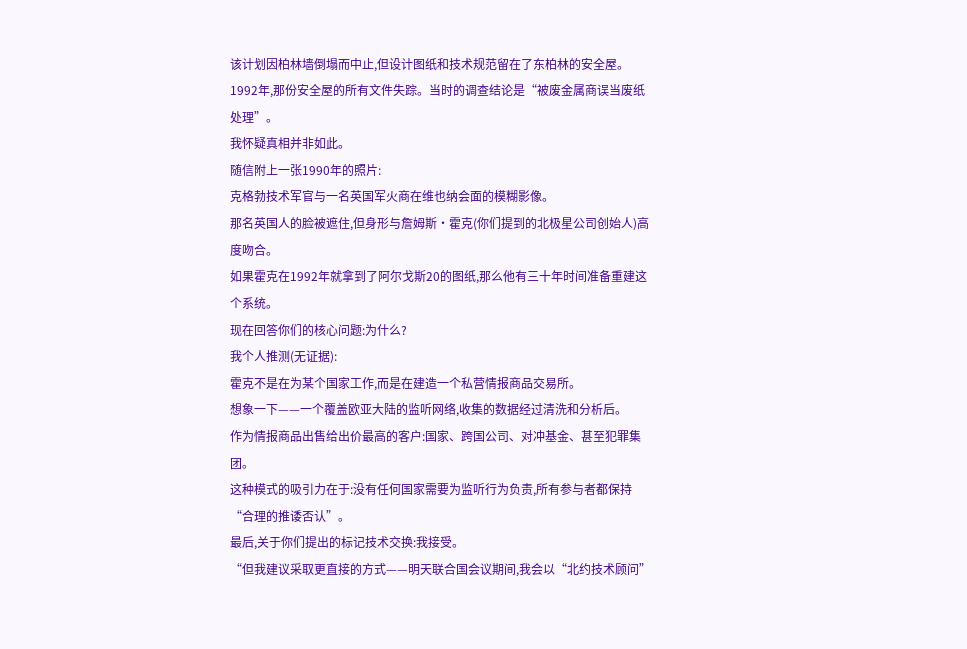该计划因柏林墙倒塌而中止,但设计图纸和技术规范留在了东柏林的安全屋。
1992年,那份安全屋的所有文件失踪。当时的调查结论是“被废金属商误当废纸处理”。
我怀疑真相并非如此。
随信附上一张1990年的照片:
克格勃技术军官与一名英国军火商在维也纳会面的模糊影像。
那名英国人的脸被遮住,但身形与詹姆斯·霍克(你们提到的北极星公司创始人)高度吻合。
如果霍克在1992年就拿到了阿尔戈斯20的图纸,那么他有三十年时间准备重建这个系统。
现在回答你们的核心问题:为什么?
我个人推测(无证据):
霍克不是在为某个国家工作,而是在建造一个私营情报商品交易所。
想象一下——一个覆盖欧亚大陆的监听网络,收集的数据经过清洗和分析后。
作为情报商品出售给出价最高的客户:国家、跨国公司、对冲基金、甚至犯罪集团。
这种模式的吸引力在于:没有任何国家需要为监听行为负责,所有参与者都保持“合理的推诿否认”。
最后,关于你们提出的标记技术交换:我接受。
“但我建议采取更直接的方式——明天联合国会议期间,我会以“北约技术顾问”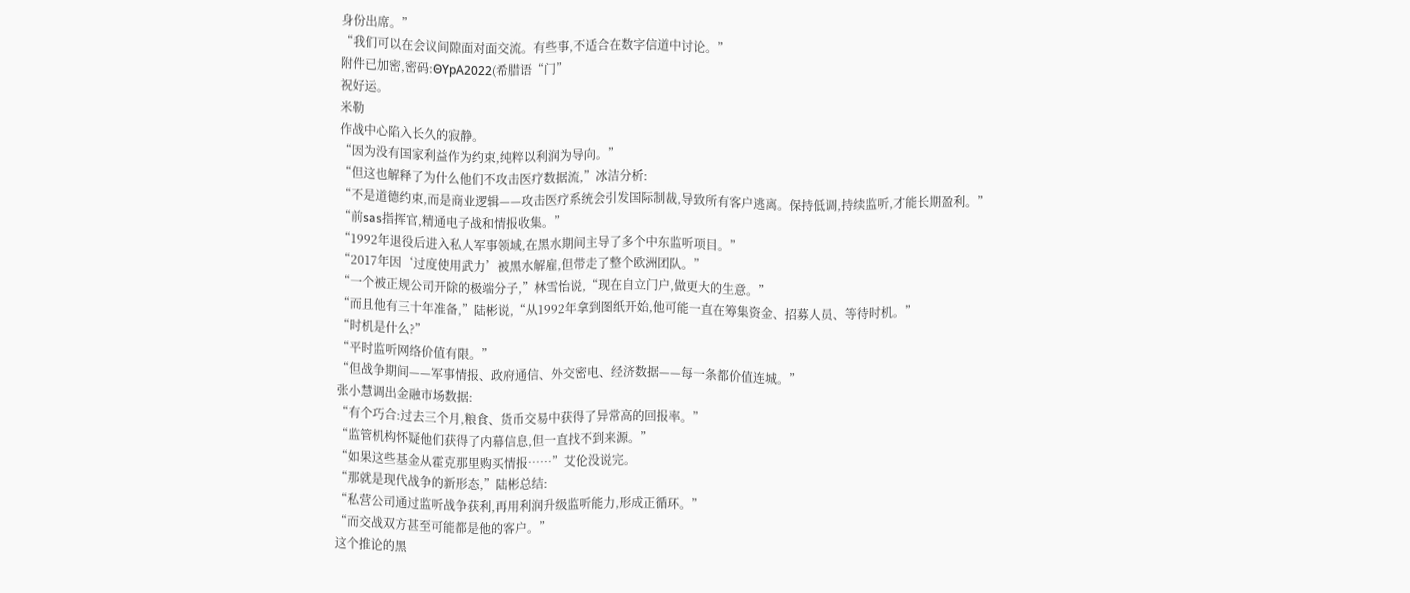身份出席。”
“我们可以在会议间隙面对面交流。有些事,不适合在数字信道中讨论。”
附件已加密,密码:ΘΥpΑ2022(希腊语“门”
祝好运。
米勒
作战中心陷入长久的寂静。
“因为没有国家利益作为约束,纯粹以利润为导向。”
“但这也解释了为什么他们不攻击医疗数据流,”冰洁分析:
“不是道德约束,而是商业逻辑——攻击医疗系统会引发国际制裁,导致所有客户逃离。保持低调,持续监听,才能长期盈利。”
“前sas指挥官,精通电子战和情报收集。”
“1992年退役后进入私人军事领域,在黑水期间主导了多个中东监听项目。”
“2017年因‘过度使用武力’被黑水解雇,但带走了整个欧洲团队。”
“一个被正规公司开除的极端分子,”林雪怡说,“现在自立门户,做更大的生意。”
“而且他有三十年准备,”陆彬说,“从1992年拿到图纸开始,他可能一直在筹集资金、招募人员、等待时机。”
“时机是什么?”
“平时监听网络价值有限。”
“但战争期间——军事情报、政府通信、外交密电、经济数据——每一条都价值连城。”
张小慧调出金融市场数据:
“有个巧合:过去三个月,粮食、货币交易中获得了异常高的回报率。”
“监管机构怀疑他们获得了内幕信息,但一直找不到来源。”
“如果这些基金从霍克那里购买情报……”艾伦没说完。
“那就是现代战争的新形态,”陆彬总结:
“私营公司通过监听战争获利,再用利润升级监听能力,形成正循环。”
“而交战双方甚至可能都是他的客户。”
这个推论的黑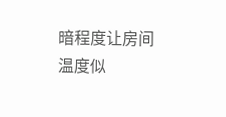暗程度让房间温度似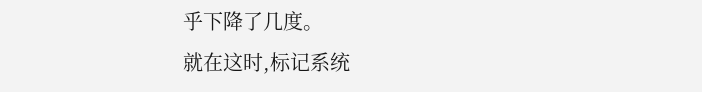乎下降了几度。
就在这时,标记系统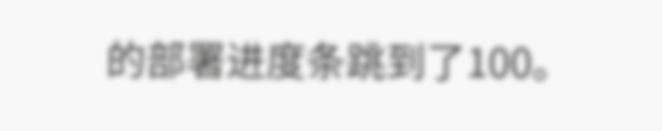的部署进度条跳到了100。